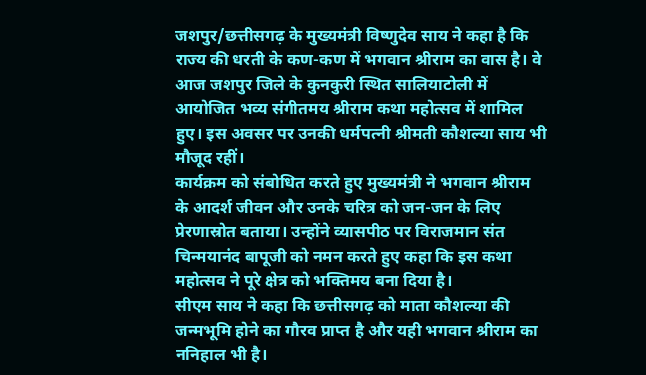जशपुर/छत्तीसगढ़ के मुख्यमंत्री विष्णुदेव साय ने कहा है कि राज्य की धरती के कण-कण में भगवान श्रीराम का वास है। वे आज जशपुर जिले के कुनकुरी स्थित सालियाटोली में आयोजित भव्य संगीतमय श्रीराम कथा महोत्सव में शामिल हुए। इस अवसर पर उनकी धर्मपत्नी श्रीमती कौशल्या साय भी मौजूद रहीं।
कार्यक्रम को संबोधित करते हुए मुख्यमंत्री ने भगवान श्रीराम के आदर्श जीवन और उनके चरित्र को जन-जन के लिए प्रेरणास्रोत बताया। उन्होंने व्यासपीठ पर विराजमान संत चिन्मयानंद बापूजी को नमन करते हुए कहा कि इस कथा महोत्सव ने पूरे क्षेत्र को भक्तिमय बना दिया है।
सीएम साय ने कहा कि छत्तीसगढ़ को माता कौशल्या की जन्मभूमि होने का गौरव प्राप्त है और यही भगवान श्रीराम का ननिहाल भी है।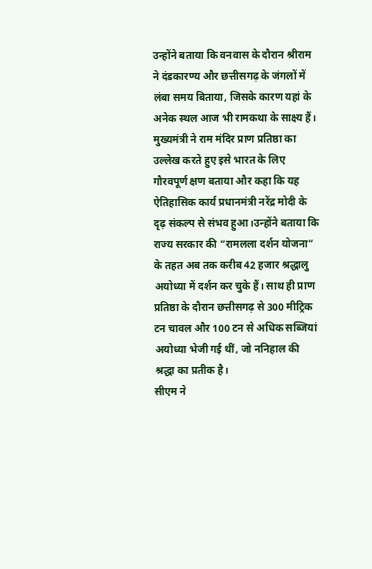उन्होंने बताया कि वनवास के दौरान श्रीराम ने दंडकारण्य और छत्तीसगढ़ के जंगलों में लंबा समय बिताया, जिसके कारण यहां के अनेक स्थल आज भी रामकथा के साक्ष्य हैं।
मुख्यमंत्री ने राम मंदिर प्राण प्रतिष्ठा का उल्लेख करते हुए इसे भारत के लिए गौरवपूर्ण क्षण बताया और कहा कि यह ऐतिहासिक कार्य प्रधानमंत्री नरेंद्र मोदी के दृढ़ संकल्प से संभव हुआ।उन्होंने बताया कि राज्य सरकार की “रामलला दर्शन योजना” के तहत अब तक करीब 42 हजार श्रद्धालु अयोध्या में दर्शन कर चुके हैं। साथ ही प्राण प्रतिष्ठा के दौरान छत्तीसगढ़ से 300 मीट्रिक टन चावल और 100 टन से अधिक सब्जियां अयोध्या भेजी गई थीं, जो ननिहाल की श्रद्धा का प्रतीक है।
सीएम ने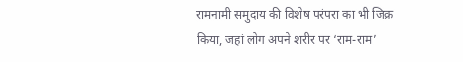रामनामी समुदाय की विशेष परंपरा का भी जिक्र किया, जहां लोग अपने शरीर पर ‘राम-राम’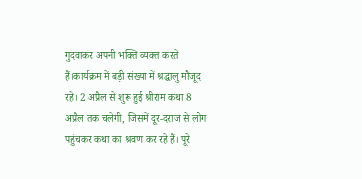गुदवाकर अपनी भक्ति व्यक्त करते हैं।कार्यक्रम में बड़ी संख्या में श्रद्धालु मौजूद रहे। 2 अप्रैल से शुरू हुई श्रीराम कथा 8 अप्रैल तक चलेगी, जिसमें दूर-दराज से लोग पहुंचकर कथा का श्रवण कर रहे हैं। पूरे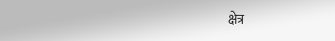क्षेत्र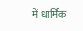में धार्मिक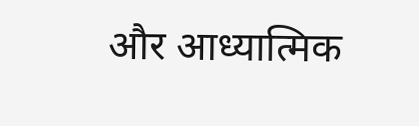और आध्यात्मिक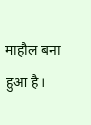माहौल बना हुआ है।